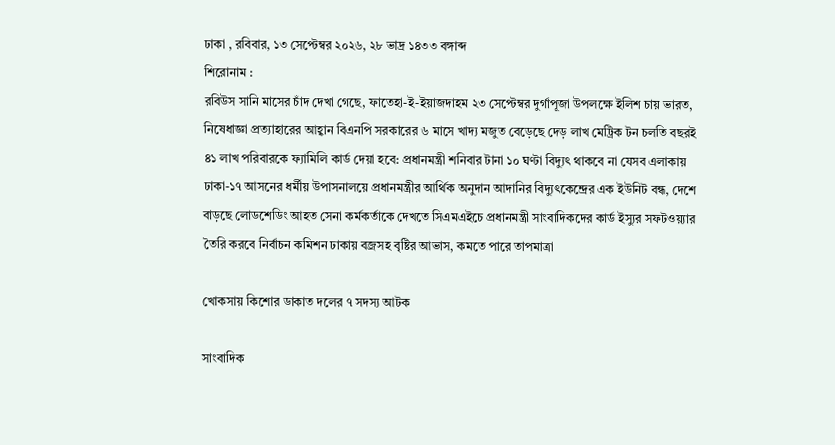ঢাকা , রবিবার, ১৩ সেপ্টেম্বর ২০২৬, ২৮ ভাদ্র ১৪৩৩ বঙ্গাব্দ
শিরোনাম :
রবিউস সানি মাসের চাঁদ দেখা গেছে, ফাতেহা-ই-ইয়াজদাহম ২৩ সেপ্টেম্বর দুর্গাপূজা উপলক্ষে ইলিশ চায় ভারত, নিষেধাজ্ঞা প্রত্যাহারের আহ্বান বিএনপি সরকারের ৬ মাসে খাদ্য মজুত বেড়েছে দেড় লাখ মেট্রিক টন চলতি বছরই ৪১ লাখ পরিবারকে ফ্যামিলি কার্ড দেয়া হবে: প্রধানমন্ত্রী শনিবার টানা ১০ ঘণ্টা বিদ্যুৎ থাকবে না যেসব এলাকায় ঢাকা-১৭ আসনের ধর্মীয় উপাসনালয়ে প্রধানমন্ত্রীর আর্থিক অনুদান আদানির বিদ্যুৎকেন্দ্রের এক ইউনিট বন্ধ, দেশে বাড়ছে লোডশেডিং আহত সেনা কর্মকর্তাকে দেখতে সিএমএইচে প্রধানমন্ত্রী সাংবাদিকদের কার্ড ইস্যুর সফটওয়্যার তৈরি করবে নির্বাচন কমিশন ঢাকায় বজ্রসহ বৃষ্টির আভাস, কমতে পারে তাপমাত্রা

খোকসায় কিশোর ডাকাত দলের ৭ সদস্য আটক

সাংবাদিক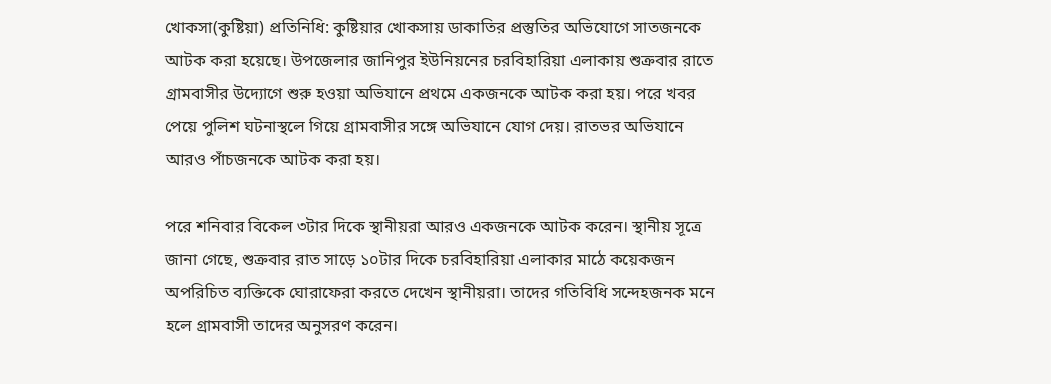খোকসা(কুষ্টিয়া) প্রতিনিধি: কুষ্টিয়ার খোকসায় ডাকাতির প্রস্তুতির অভিযোগে সাতজনকে আটক করা হয়েছে। উপজেলার জানিপুর ইউনিয়নের চরবিহারিয়া এলাকায় শুক্রবার রাতে গ্রামবাসীর উদ্যোগে শুরু হওয়া অভিযানে প্রথমে একজনকে আটক করা হয়। পরে খবর পেয়ে পুলিশ ঘটনাস্থলে গিয়ে গ্রামবাসীর সঙ্গে অভিযানে যোগ দেয়। রাতভর অভিযানে আরও পাঁচজনকে আটক করা হয়।

পরে শনিবার বিকেল ৩টার দিকে স্থানীয়রা আরও একজনকে আটক করেন। স্থানীয় সূত্রে জানা গেছে, শুক্রবার রাত সাড়ে ১০টার দিকে চরবিহারিয়া এলাকার মাঠে কয়েকজন অপরিচিত ব্যক্তিকে ঘোরাফেরা করতে দেখেন স্থানীয়রা। তাদের গতিবিধি সন্দেহজনক মনে হলে গ্রামবাসী তাদের অনুসরণ করেন।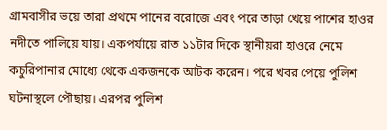গ্রামবাসীর ভয়ে তারা প্রথমে পানের বরোজে এবং পরে তাড়া খেয়ে পাশের হাওর নদীতে পালিয়ে যায়। একপর্যায়ে রাত ১১টার দিকে স্থানীয়রা হাওরে নেমে কচুরিপানার মোধ্যে থেকে একজনকে আটক করেন। পরে খবর পেয়ে পুলিশ ঘটনাস্থলে পৌছায়। এরপর পুলিশ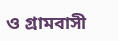ও গ্রামবাসী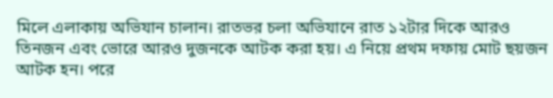মিলে এলাকায় অভিযান চালান। রাতভর চলা অভিযানে রাত ১২টার দিকে আরও তিনজন এবং ভোরে আরও দুজনকে আটক করা হয়। এ নিয়ে প্রথম দফায় মোট ছয়জন আটক হন। পরে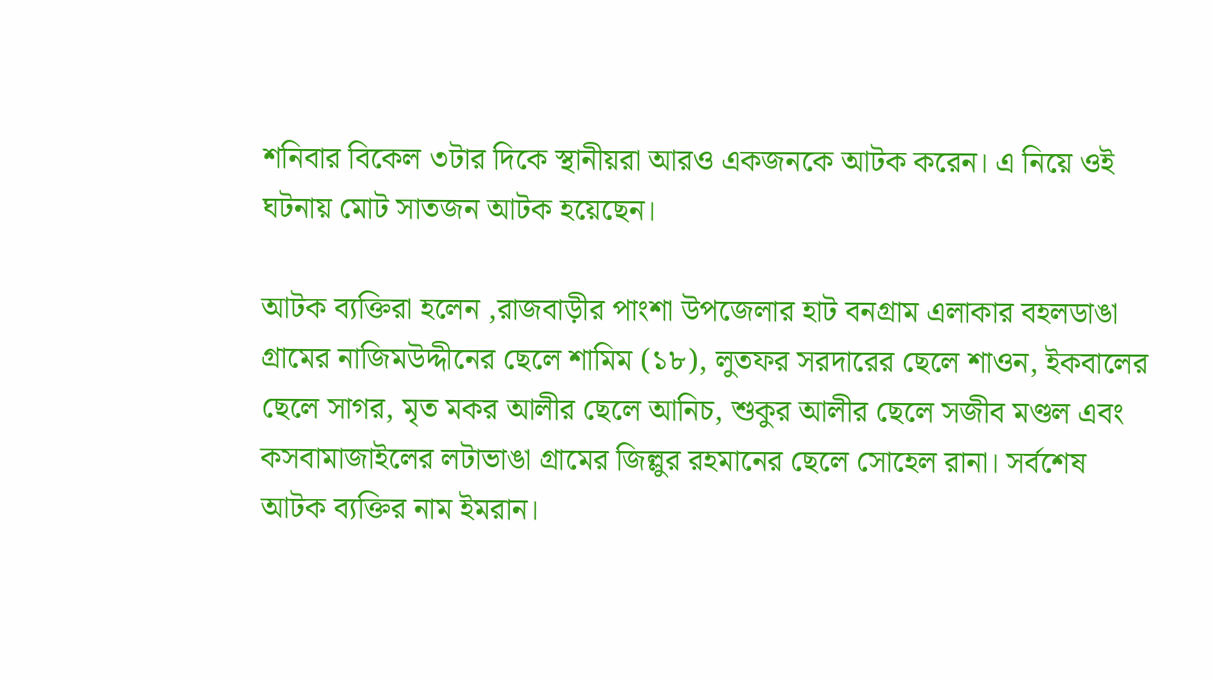শনিবার বিকেল ৩টার দিকে স্থানীয়রা আরও একজনকে আটক করেন। এ নিয়ে ওই ঘটনায় মোট সাতজন আটক হয়েছেন।

আটক ব্যক্তিরা হলেন ,রাজবাড়ীর পাংশা উপজেলার হাট বনগ্রাম এলাকার বহলডাঙা গ্রামের নাজিমউদ্দীনের ছেলে শামিম (১৮), লুতফর সরদারের ছেলে শাওন, ইকবালের ছেলে সাগর, মৃত মকর আলীর ছেলে আনিচ, শুকুর আলীর ছেলে সজীব মণ্ডল এবং কসবামাজাইলের লটাভাঙা গ্রামের জিল্লুর রহমানের ছেলে সোহেল রানা। সর্বশেষ আটক ব্যক্তির নাম ইমরান।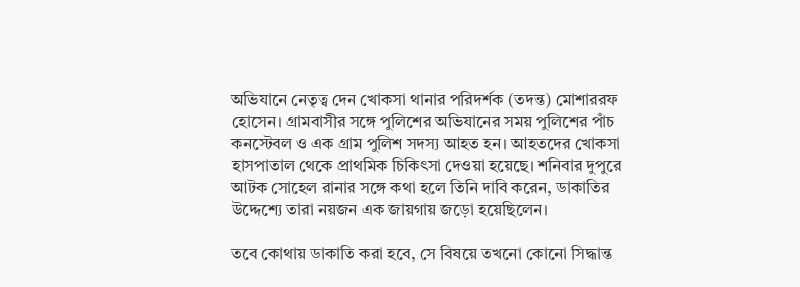অভিযানে নেতৃত্ব দেন খোকসা থানার পরিদর্শক (তদন্ত) মোশাররফ হোসেন। গ্রামবাসীর সঙ্গে পুলিশের অভিযানের সময় পুলিশের পাঁচ কনস্টেবল ও এক গ্রাম পুলিশ সদস্য আহত হন। আহতদের খোকসা হাসপাতাল থেকে প্রাথমিক চিকিৎসা দেওয়া হয়েছে। শনিবার দুপুরে আটক সোহেল রানার সঙ্গে কথা হলে তিনি দাবি করেন, ডাকাতির উদ্দেশ্যে তারা নয়জন এক জায়গায় জড়ো হয়েছিলেন।

তবে কোথায় ডাকাতি করা হবে, সে বিষয়ে তখনো কোনো সিদ্ধান্ত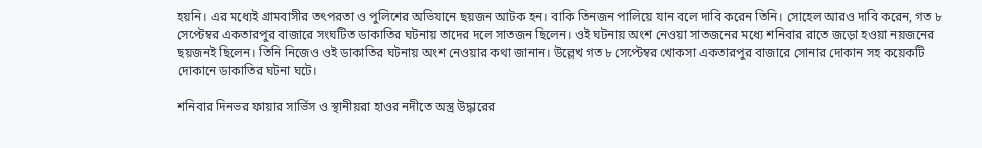হয়নি। এর মধ্যেই গ্রামবাসীর তৎপরতা ও পুলিশের অভিযানে ছয়জন আটক হন। বাকি তিনজন পালিয়ে যান বলে দাবি করেন তিনি। সোহেল আরও দাবি করেন, গত ৮ সেপ্টেম্বর একতারপুর বাজারে সংঘটিত ডাকাতির ঘটনায় তাদের দলে সাতজন ছিলেন। ওই ঘটনায় অংশ নেওয়া সাতজনের মধ্যে শনিবার রাতে জড়ো হওয়া নয়জনের ছয়জনই ছিলেন। তিনি নিজেও ওই ডাকাতির ঘটনায় অংশ নেওয়ার কথা জানান। উল্লেখ গত ৮ সেপ্টেম্বর খোকসা একতারপুর বাজারে সোনার দোকান সহ কয়েকটি দোকানে ডাকাতির ঘটনা ঘটে।

শনিবার দিনভর ফায়ার সার্ভিস ও স্থানীয়রা হাওর নদীতে অস্ত্র উদ্ধারের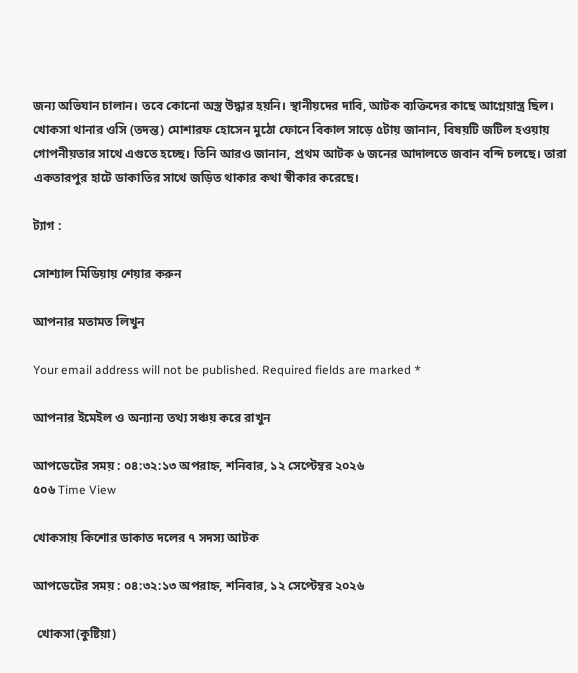জন্য অভিযান চালান। তবে কোনো অস্ত্র উদ্ধার হয়নি। স্থানীয়দের দাবি, আটক ব্যক্তিদের কাছে আগ্নেয়াস্ত্র ছিল। খোকসা থানার ওসি (তদন্ত) মোশারফ হোসেন মুঠো ফোনে বিকাল সাড়ে ৫টায় জানান, বিষয়টি জটিল হওয়ায় গোপনীয়তার সাথে এগুতে হচ্ছে। তিনি আরও জানান, প্রথম আটক ৬ জনের আদালতে জবান বন্দি চলছে। তারা একতারপুর হাটে ডাকাতির সাথে জড়িত থাকার কথা স্বীকার করেছে।

ট্যাগ :

সোশ্যাল মিডিয়ায় শেয়ার করুন

আপনার মতামত লিখুন

Your email address will not be published. Required fields are marked *

আপনার ইমেইল ও অন্যান্য তথ্য সঞ্চয় করে রাখুন

আপডেটের সময় : ০৪:৩২:১৩ অপরাহ্ন, শনিবার, ১২ সেপ্টেম্বর ২০২৬
৫০৬ Time View

খোকসায় কিশোর ডাকাত দলের ৭ সদস্য আটক

আপডেটের সময় : ০৪:৩২:১৩ অপরাহ্ন, শনিবার, ১২ সেপ্টেম্বর ২০২৬

 খোকসা(কুষ্টিয়া)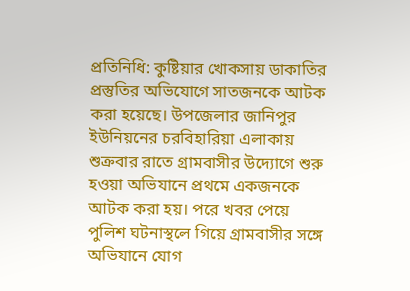প্রতিনিধি: কুষ্টিয়ার খোকসায় ডাকাতির প্রস্তুতির অভিযোগে সাতজনকে আটক করা হয়েছে। উপজেলার জানিপুর ইউনিয়নের চরবিহারিয়া এলাকায় শুক্রবার রাতে গ্রামবাসীর উদ্যোগে শুরু হওয়া অভিযানে প্রথমে একজনকে আটক করা হয়। পরে খবর পেয়ে পুলিশ ঘটনাস্থলে গিয়ে গ্রামবাসীর সঙ্গে অভিযানে যোগ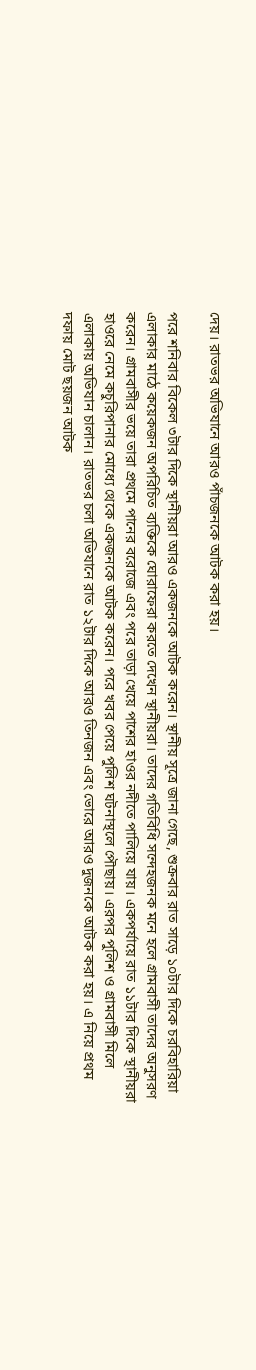দেয়। রাতভর অভিযানে আরও পাঁচজনকে আটক করা হয়।

পরে শনিবার বিকেল ৩টার দিকে স্থানীয়রা আরও একজনকে আটক করেন। স্থানীয় সূত্রে জানা গেছে, শুক্রবার রাত সাড়ে ১০টার দিকে চরবিহারিয়া এলাকার মাঠে কয়েকজন অপরিচিত ব্যক্তিকে ঘোরাফেরা করতে দেখেন স্থানীয়রা। তাদের গতিবিধি সন্দেহজনক মনে হলে গ্রামবাসী তাদের অনুসরণ করেন। গ্রামবাসীর ভয়ে তারা প্রথমে পানের বরোজে এবং পরে তাড়া খেয়ে পাশের হাওর নদীতে পালিয়ে যায়। একপর্যায়ে রাত ১১টার দিকে স্থানীয়রা হাওরে নেমে কচুরিপানার মোধ্যে থেকে একজনকে আটক করেন। পরে খবর পেয়ে পুলিশ ঘটনাস্থলে পৌছায়। এরপর পুলিশ ও গ্রামবাসী মিলে এলাকায় অভিযান চালান। রাতভর চলা অভিযানে রাত ১২টার দিকে আরও তিনজন এবং ভোরে আরও দুজনকে আটক করা হয়। এ নিয়ে প্রথম দফায় মোট ছয়জন আটক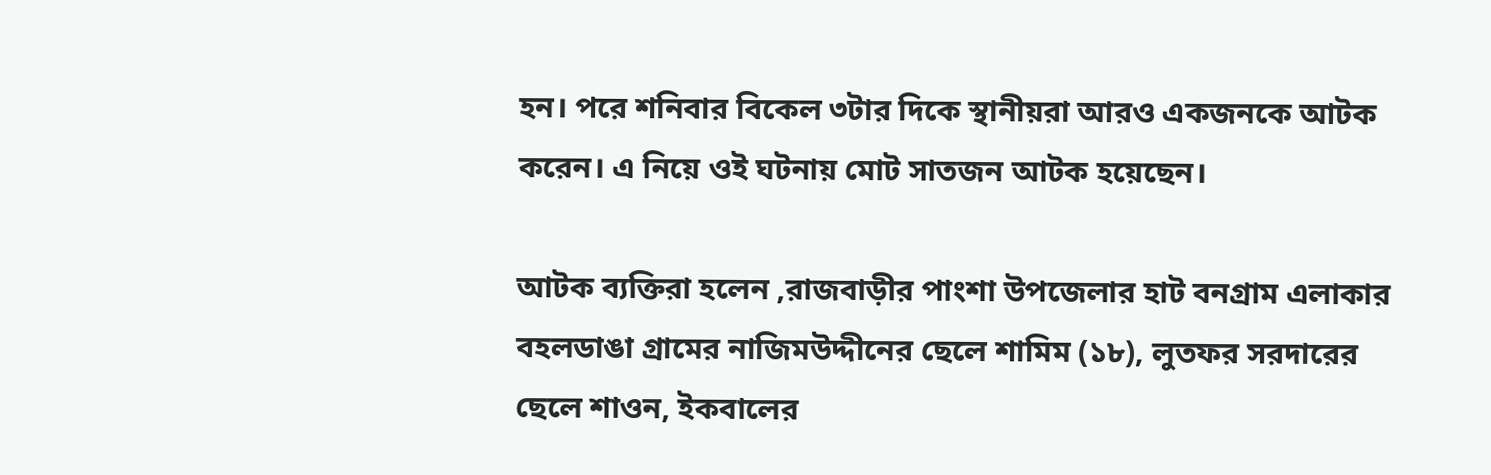হন। পরে শনিবার বিকেল ৩টার দিকে স্থানীয়রা আরও একজনকে আটক করেন। এ নিয়ে ওই ঘটনায় মোট সাতজন আটক হয়েছেন।

আটক ব্যক্তিরা হলেন ,রাজবাড়ীর পাংশা উপজেলার হাট বনগ্রাম এলাকার বহলডাঙা গ্রামের নাজিমউদ্দীনের ছেলে শামিম (১৮), লুতফর সরদারের ছেলে শাওন, ইকবালের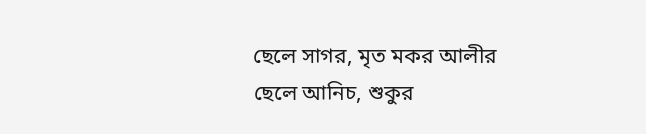ছেলে সাগর, মৃত মকর আলীর ছেলে আনিচ, শুকুর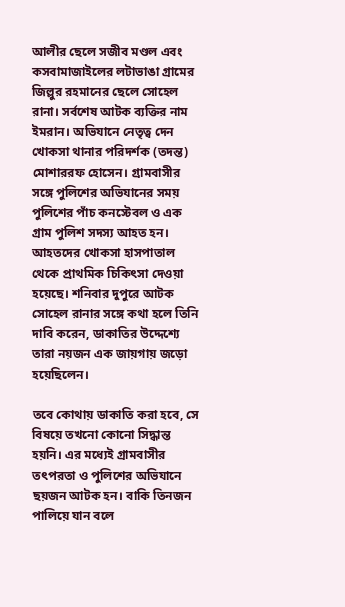আলীর ছেলে সজীব মণ্ডল এবং কসবামাজাইলের লটাভাঙা গ্রামের জিল্লুর রহমানের ছেলে সোহেল রানা। সর্বশেষ আটক ব্যক্তির নাম ইমরান। অভিযানে নেতৃত্ব দেন খোকসা থানার পরিদর্শক (তদন্ত) মোশাররফ হোসেন। গ্রামবাসীর সঙ্গে পুলিশের অভিযানের সময় পুলিশের পাঁচ কনস্টেবল ও এক গ্রাম পুলিশ সদস্য আহত হন। আহতদের খোকসা হাসপাতাল থেকে প্রাথমিক চিকিৎসা দেওয়া হয়েছে। শনিবার দুপুরে আটক সোহেল রানার সঙ্গে কথা হলে তিনি দাবি করেন, ডাকাতির উদ্দেশ্যে তারা নয়জন এক জায়গায় জড়ো হয়েছিলেন।

তবে কোথায় ডাকাতি করা হবে, সে বিষয়ে তখনো কোনো সিদ্ধান্ত হয়নি। এর মধ্যেই গ্রামবাসীর তৎপরতা ও পুলিশের অভিযানে ছয়জন আটক হন। বাকি তিনজন পালিয়ে যান বলে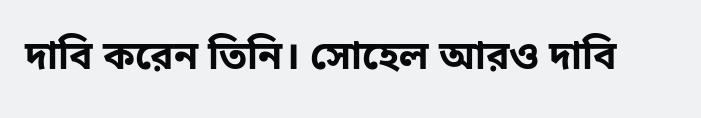দাবি করেন তিনি। সোহেল আরও দাবি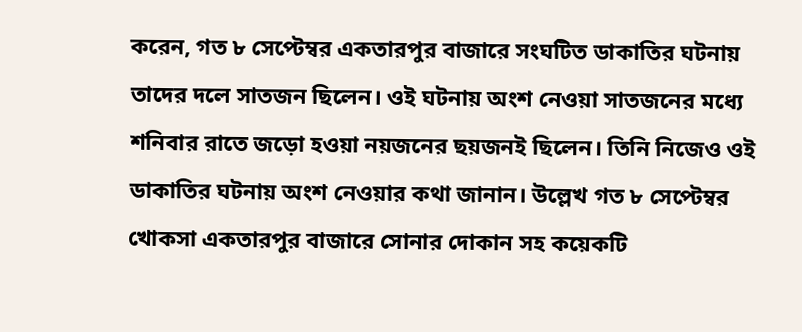করেন, গত ৮ সেপ্টেম্বর একতারপুর বাজারে সংঘটিত ডাকাতির ঘটনায় তাদের দলে সাতজন ছিলেন। ওই ঘটনায় অংশ নেওয়া সাতজনের মধ্যে শনিবার রাতে জড়ো হওয়া নয়জনের ছয়জনই ছিলেন। তিনি নিজেও ওই ডাকাতির ঘটনায় অংশ নেওয়ার কথা জানান। উল্লেখ গত ৮ সেপ্টেম্বর খোকসা একতারপুর বাজারে সোনার দোকান সহ কয়েকটি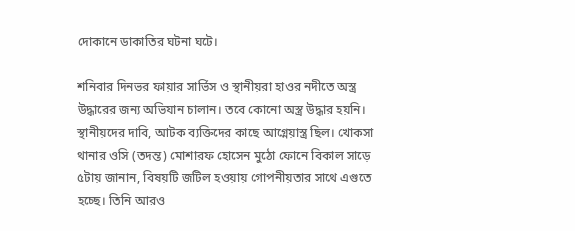দোকানে ডাকাতির ঘটনা ঘটে।

শনিবার দিনভর ফায়ার সার্ভিস ও স্থানীয়রা হাওর নদীতে অস্ত্র উদ্ধারের জন্য অভিযান চালান। তবে কোনো অস্ত্র উদ্ধার হয়নি। স্থানীয়দের দাবি, আটক ব্যক্তিদের কাছে আগ্নেয়াস্ত্র ছিল। খোকসা থানার ওসি (তদন্ত) মোশারফ হোসেন মুঠো ফোনে বিকাল সাড়ে ৫টায় জানান, বিষয়টি জটিল হওয়ায় গোপনীয়তার সাথে এগুতে হচ্ছে। তিনি আরও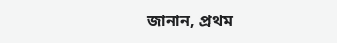জানান, প্রথম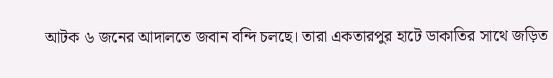আটক ৬ জনের আদালতে জবান বন্দি চলছে। তারা একতারপুর হাটে ডাকাতির সাথে জড়িত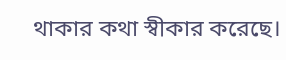থাকার কথা স্বীকার করেছে।